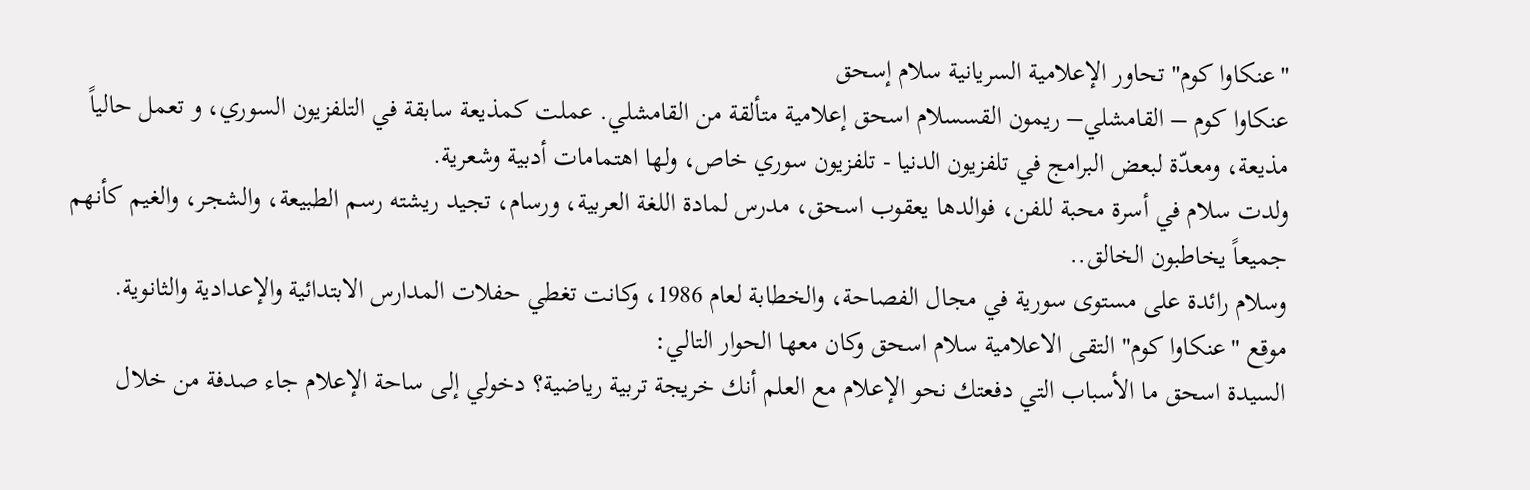"عنكاوا كوم" تحاور الإعلامية السريانية سلام إسحق
عنكاوا كوم – القامشلي– ريمون القسسلام اسحق إعلامية متألقة من القامشلي. عملت كمذيعة سابقة في التلفزيون السوري، و تعمل حالياً مذيعة، ومعدّة لبعض البرامج في تلفزيون الدنيا - تلفزيون سوري خاص، ولها اهتمامات أدبية وشعرية.
ولدت سلام في أسرة محبة للفن، فوالدها يعقوب اسحق، مدرس لمادة اللغة العربية، ورسام، تجيد ريشته رسم الطبيعة، والشجر، والغيم كأنهم جميعاً يخاطبون الخالق..
وسلام رائدة على مستوى سورية في مجال الفصاحة، والخطابة لعام 1986، وكانت تغطي حفلات المدارس الابتدائية والإعدادية والثانوية.
موقع "عنكاوا كوم" التقى الاعلامية سلام اسحق وكان معها الحوار التالي:
السيدة اسحق ما الأسباب التي دفعتك نحو الإعلام مع العلم أنك خريجة تربية رياضية؟ دخولي إلى ساحة الإعلام جاء صدفة من خلال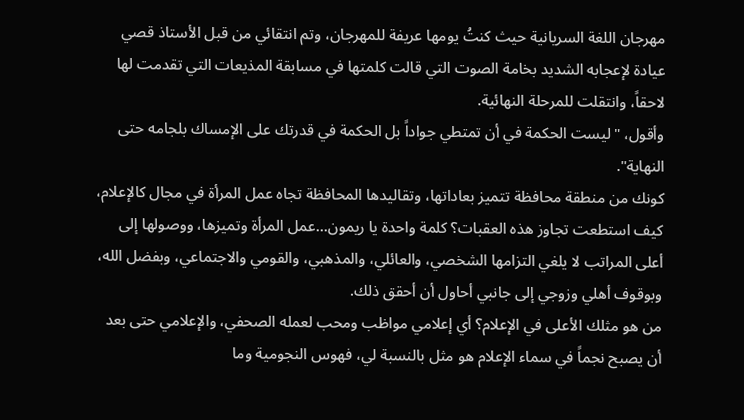مهرجان اللغة السريانية حيث كنتُ يومها عريفة للمهرجان، وتم انتقائي من قبل الأستاذ قصي عيادة لإعجابه الشديد بخامة الصوت التي قالت كلمتها في مسابقة المذيعات التي تقدمت لها لاحقاً، وانتقلت للمرحلة النهائية.
وأقول، "ليست الحكمة في أن تمتطي جواداً بل الحكمة في قدرتك على الإمساك بلجامه حتى النهاية".
كونك من منطقة محافظة تتميز بعاداتها، وتقاليدها المحافظة تجاه عمل المرأة في مجال كالإعلام، كيف استطعت تجاوز هذه العقبات؟ كلمة واحدة يا ريمون...عمل المرأة وتميزها، ووصولها إلى أعلى المراتب لا يلغي التزامها الشخصي، والعائلي، والمذهبي، والقومي والاجتماعي، وبفضل الله، وبوقوف أهلي وزوجي إلى جانبي أحاول أن أحقق ذلك.
من هو مثلك الأعلى في الإعلام؟ أي إعلامي مواظب ومحب لعمله الصحفي، والإعلامي حتى بعد أن يصبح نجماً في سماء الإعلام هو مثل بالنسبة لي، فهوس النجومية وما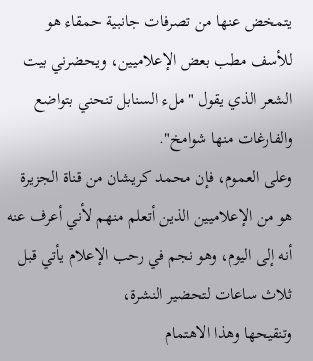يتمخض عنها من تصرفات جانبية حمقاء هو للأسف مطب بعض الإعلاميين، ويحضرني بيت الشعر الذي يقول "ملء السنابل تنحني بتواضع والفارغات منها شوامخ".
وعلى العموم، فإن محمد كريشان من قناة الجزيرة هو من الإعلاميين الذين أتعلم منهم لأني أعرف عنه أنه إلى اليوم، وهو نجم في رحب الإعلام يأتي قبل ثلاث ساعات لتحضير النشرة،
وتنقيحها وهذا الاهتمام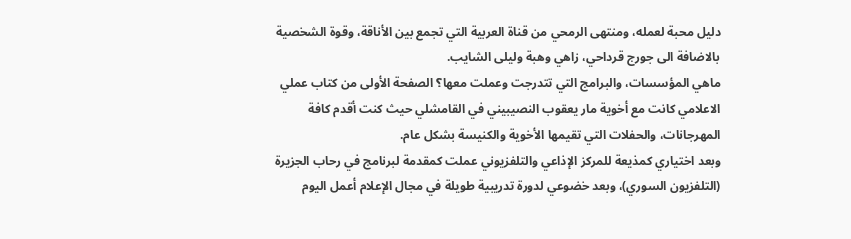دليل محبة لعمله، ومنتهى الرمحي من قناة العربية التي تجمع بين الأناقة، وقوة الشخصية بالاضافة الى جورج قرداحي، زاهي وهبة وليلى الشايب.
ماهي المؤسسات، والبرامج التي تتدرجت وعملت معها؟ الصفحة الأولى من كتاب عملي الاعلامي كانت مع أخوية مار يعقوب النصيبيني في القامشلي حيث كنت أقدم كافة المهرجانات، والحفلات التي تقيمها الأخوية والكنيسة بشكل عام.
وبعد اختياري كمذيعة للمركز الإذاعي والتلفزيوني عملت كمقدمة لبرنامج في رحاب الجزيرة (التلفزيون السوري)، وبعد خضوعي لدورة تدريبية طويلة في مجال الإعلام أعمل اليوم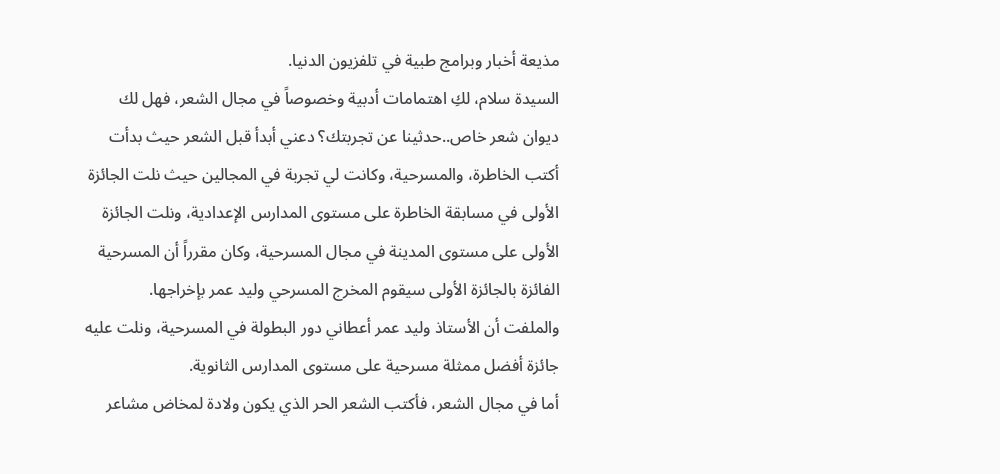مذيعة أخبار وبرامج طبية في تلفزيون الدنيا.
السيدة سلام، لكِ اهتمامات أدبية وخصوصاً في مجال الشعر، فهل لك ديوان شعر خاص..حدثينا عن تجربتك؟ دعني أبدأ قبل الشعر حيث بدأت أكتب الخاطرة، والمسرحية، وكانت لي تجربة في المجالين حيث نلت الجائزة الأولى في مسابقة الخاطرة على مستوى المدارس الإعدادية، ونلت الجائزة الأولى على مستوى المدينة في مجال المسرحية، وكان مقرراً أن المسرحية الفائزة بالجائزة الأولى سيقوم المخرج المسرحي وليد عمر بإخراجها.
والملفت أن الأستاذ وليد عمر أعطاني دور البطولة في المسرحية، ونلت عليه جائزة أفضل ممثلة مسرحية على مستوى المدارس الثانوية.
أما في مجال الشعر، فأكتب الشعر الحر الذي يكون ولادة لمخاض مشاعر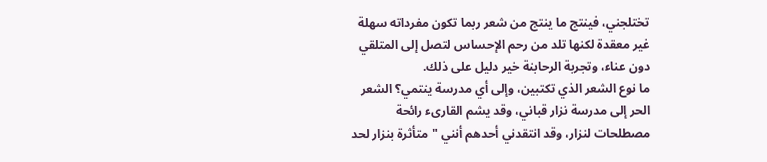تختلجني، فينتج ما ينتج من شعر ربما تكون مفرداته سهلة غير معقدة لكنها تلد من رحم الإحساس لتصل إلى المتلقي دون عناء، وتجربة الرحابنة خير دليل على ذلك.
ما نوع الشعر الذي تكتبين، وإلى أي مدرسة ينتمي؟ الشعر الحر إلى مدرسة نزار قباني، وقد يشم القارىء رائحة مصطلحات لنزار، وقد انتقدني أحدهم أنني "متأثرة بنزار لحد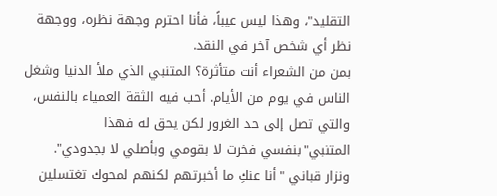التقليد"، وهذا ليس عيباً، فأنا احترم وجهة نظره، ووجهة نظر أي شخص آخر في النقد.
بمن من الشعراء أنت متأثرة؟ المتنبي الذي ملأ الدنيا وشغل الناس في يوم من الأيام. أحب فيه الثقة العمياء بالنفس، والتي تصل إلى حد الغرور لكن يحق له فهذا المتنبي"بنفسي فخرت لا بقومي وبأصلي لا بجدودي".
ونزار قباني "أنا عنكِ ما أخبرتهم لكنهم لمحوك تغتسلين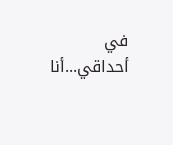في أحداقي...أنا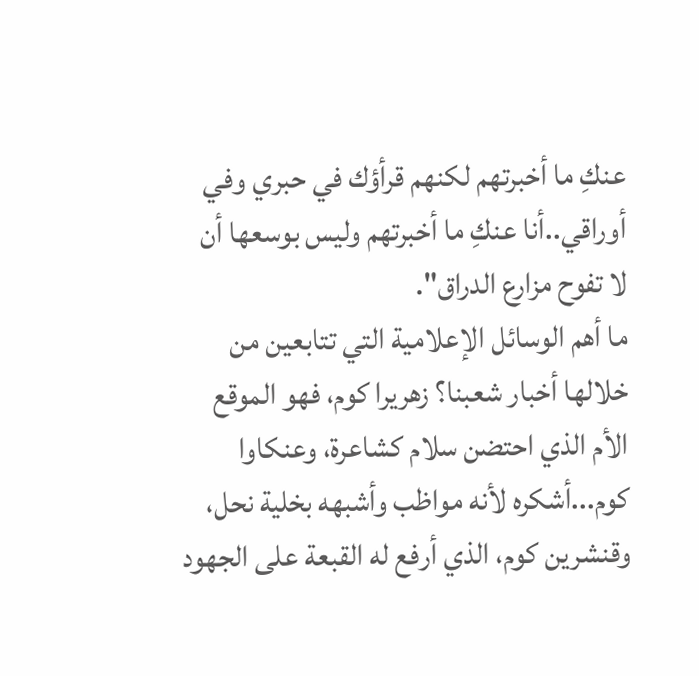عنكِ ما أخبرتهم لكنهم قرأؤك في حبري وفي أوراقي..أنا عنكِ ما أخبرتهم وليس بوسعها أن لا تفوح مزارع الدراق".
ما أهم الوسائل الإعلامية التي تتابعين من خلالها أخبار شعبنا؟ زهريرا كوم، فهو الموقع الأم الذي احتضن سلام كشاعرة، وعنكاوا كوم...أشكره لأنه مواظب وأشبهه بخلية نحل، وقنشرين كوم، الذي أرفع له القبعة على الجهود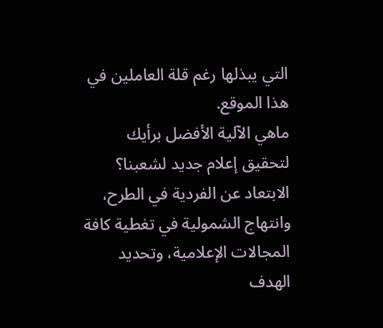التي يبذلها رغم قلة العاملين في هذا الموقع.
ماهي الآلية الأفضل برأيك لتحقيق إعلام جديد لشعبنا؟ الابتعاد عن الفردية في الطرح، وانتهاج الشمولية في تغطية كافة المجالات الإعلامية، وتحديد الهدف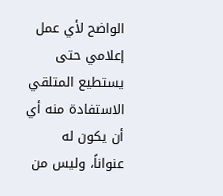الواضح لأي عمل إعلامي حتى يستطيع المتلقي الاستفادة منه أي أن يكون له عنواناً، وليس من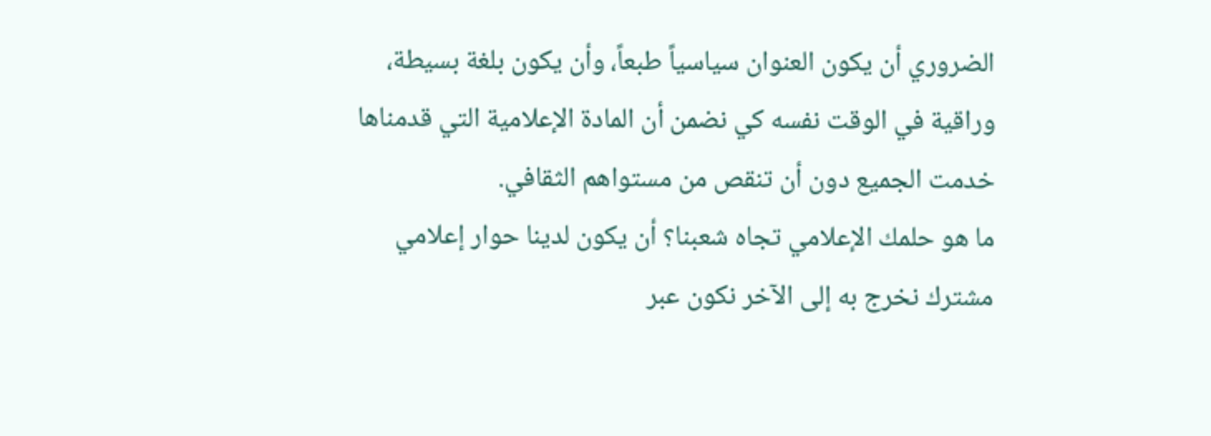الضروري أن يكون العنوان سياسياً طبعاً، وأن يكون بلغة بسيطة، وراقية في الوقت نفسه كي نضمن أن المادة الإعلامية التي قدمناها خدمت الجميع دون أن تنقص من مستواهم الثقافي.
ما هو حلمك الإعلامي تجاه شعبنا؟ أن يكون لدينا حوار إعلامي مشترك نخرج به إلى الآخر نكون عبر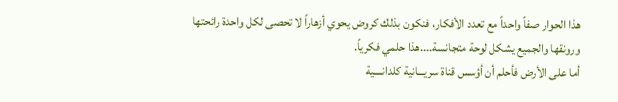هذا الحوار صفاً واحداً مع تعدد الأفكار، فنكون بذلك كروض يحوي أزهاراً لا تحصى لكل واحدة رائحتها ورونقها والجميع يشكل لوحة متجانسة....هذا حلمي فكرياً.
أما على الأرض فأحلم أن أؤسس قناة سريـــانية كلدانــــية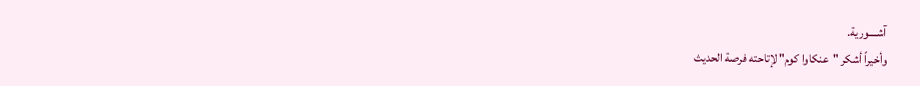آشــــورية.
وأخيراً أشكر "عنكاوا كوم" لإتاحته فرصة الحديث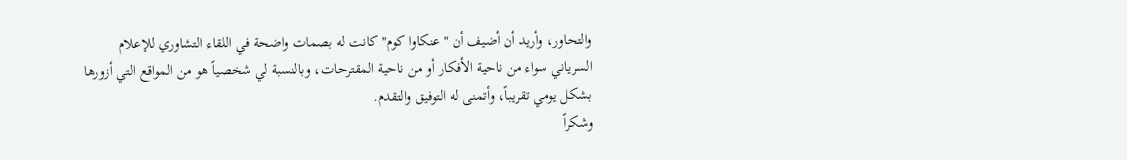والتحاور، وأريد أن أضيف أن "عنكاوا كوم" كانت له بصمات واضحة في اللقاء التشاوري للإعلام السرياني سواء من ناحية الأفكار أو من ناحية المقترحات، وبالنسبة لي شخصياً هو من المواقع التي أزورها بشكل يومي تقريباً، وأتمنى له التوفيق والتقدم.
وشكراً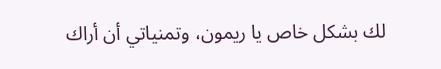لك بشكل خاص يا ريمون، وتمنياتي أن أراك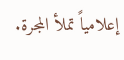إعلامياً تملأ المجرة.